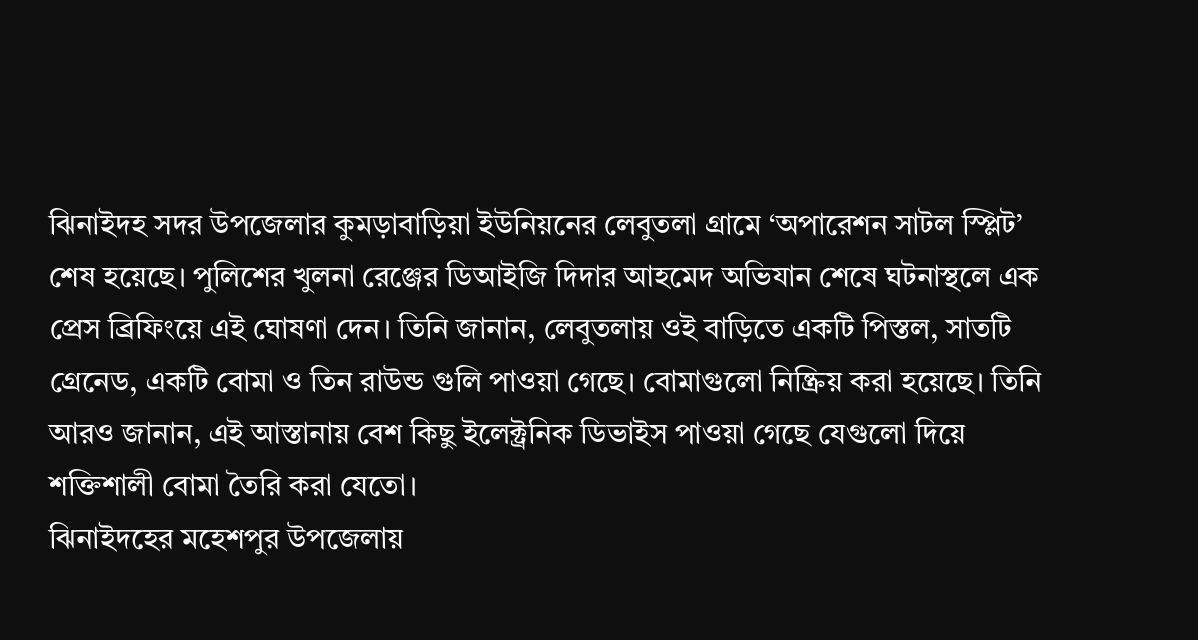ঝিনাইদহ সদর উপজেলার কুমড়াবাড়িয়া ইউনিয়নের লেবুতলা গ্রামে ‘অপারেশন সাটল স্প্লিট’ শেষ হয়েছে। পুলিশের খুলনা রেঞ্জের ডিআইজি দিদার আহমেদ অভিযান শেষে ঘটনাস্থলে এক প্রেস ব্রিফিংয়ে এই ঘোষণা দেন। তিনি জানান, লেবুতলায় ওই বাড়িতে একটি পিস্তল, সাতটি গ্রেনেড, একটি বোমা ও তিন রাউন্ড গুলি পাওয়া গেছে। বোমাগুলো নিষ্ক্রিয় করা হয়েছে। তিনি আরও জানান, এই আস্তানায় বেশ কিছু ইলেক্ট্রনিক ডিভাইস পাওয়া গেছে যেগুলো দিয়ে শক্তিশালী বোমা তৈরি করা যেতো।
ঝিনাইদহের মহেশপুর উপজেলায়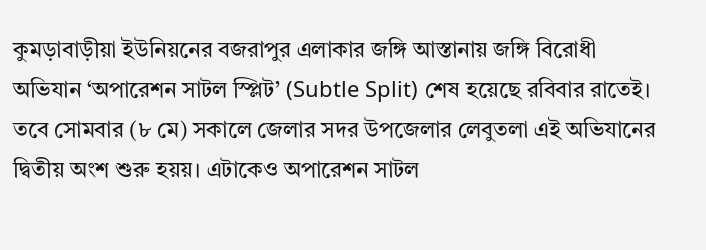কুমড়াবাড়ীয়া ইউনিয়নের বজরাপুর এলাকার জঙ্গি আস্তানায় জঙ্গি বিরোধী অভিযান ‘অপারেশন সাটল স্প্লিট’ (Subtle Split) শেষ হয়েছে রবিবার রাতেই। তবে সোমবার (৮ মে) সকালে জেলার সদর উপজেলার লেবুতলা এই অভিযানের দ্বিতীয় অংশ শুরু হয়য়। এটাকেও অপারেশন সাটল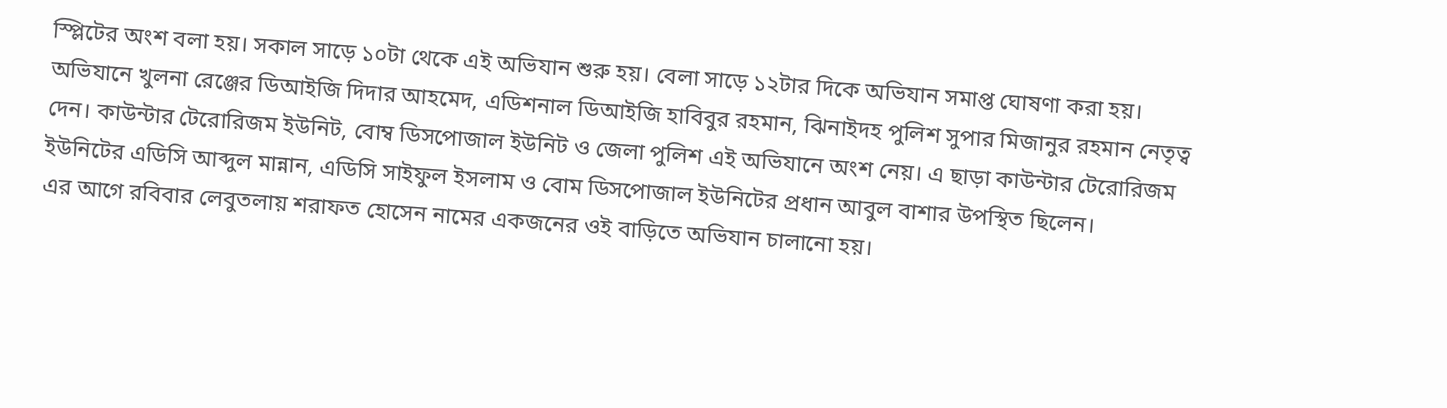স্প্লিটের অংশ বলা হয়। সকাল সাড়ে ১০টা থেকে এই অভিযান শুরু হয়। বেলা সাড়ে ১২টার দিকে অভিযান সমাপ্ত ঘোষণা করা হয়।
অভিযানে খুলনা রেঞ্জের ডিআইজি দিদার আহমেদ, এডিশনাল ডিআইজি হাবিবুর রহমান, ঝিনাইদহ পুলিশ সুপার মিজানুর রহমান নেতৃত্ব দেন। কাউন্টার টেরোরিজম ইউনিট, বোম্ব ডিসপোজাল ইউনিট ও জেলা পুলিশ এই অভিযানে অংশ নেয়। এ ছাড়া কাউন্টার টেরোরিজম ইউনিটের এডিসি আব্দুল মান্নান, এডিসি সাইফুল ইসলাম ও বোম ডিসপোজাল ইউনিটের প্রধান আবুল বাশার উপস্থিত ছিলেন।
এর আগে রবিবার লেবুতলায় শরাফত হোসেন নামের একজনের ওই বাড়িতে অভিযান চালানো হয়।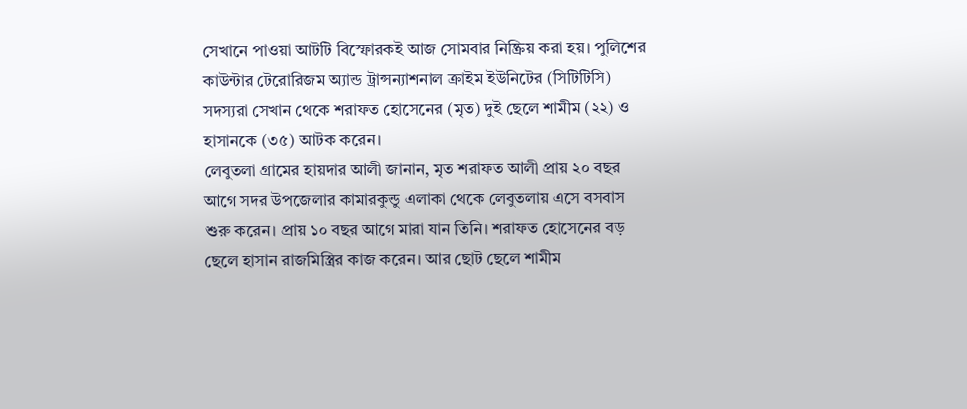সেখানে পাওয়া আটটি বিস্ফোরকই আজ সোমবার নিষ্ক্রিয় করা হয়। পুলিশের কাউন্টার টেরোরিজম অ্যান্ড ট্রান্সন্যাশনাল ক্রাইম ইউনিটের (সিটিটিসি) সদস্যরা সেখান থেকে শরাফত হোসেনের (মৃত) দুই ছেলে শামীম (২২) ও হাসানকে (৩৫) আটক করেন।
লেবুতলা গ্রামের হায়দার আলী জানান, মৃত শরাফত আলী প্রায় ২০ বছর আগে সদর উপজেলার কামারকুন্ডু এলাকা থেকে লেবুতলায় এসে বসবাস শুরু করেন। প্রায় ১০ বছর আগে মারা যান তিনি। শরাফত হোসেনের বড় ছেলে হাসান রাজমিস্ত্রির কাজ করেন। আর ছোট ছেলে শামীম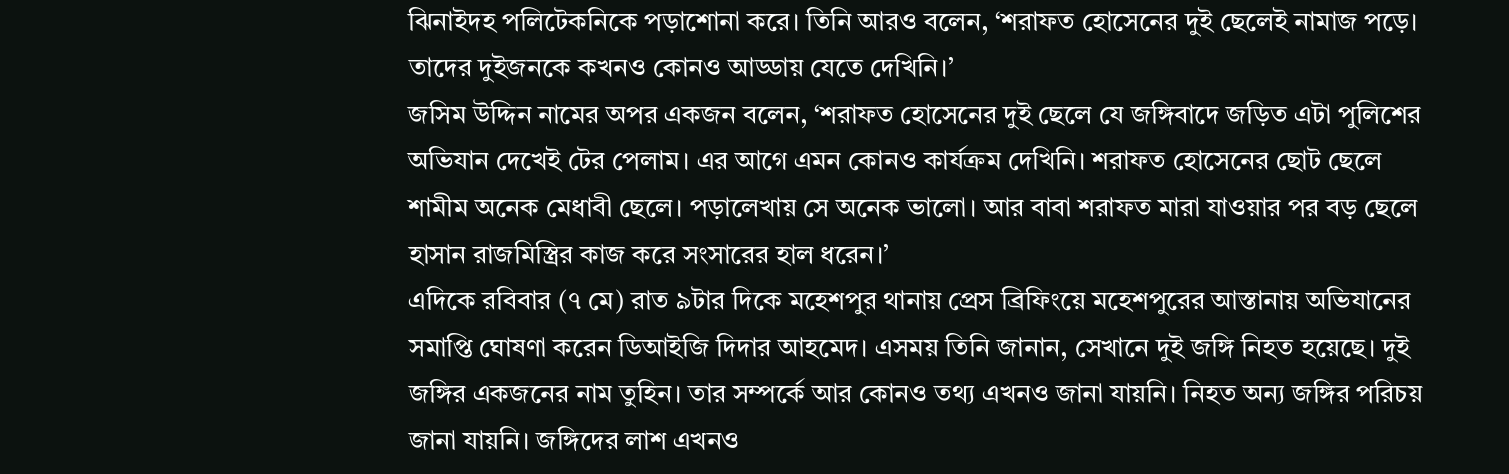ঝিনাইদহ পলিটেকনিকে পড়াশোনা করে। তিনি আরও বলেন, ‘শরাফত হোসেনের দুই ছেলেই নামাজ পড়ে। তাদের দুইজনকে কখনও কোনও আড্ডায় যেতে দেখিনি।’
জসিম উদ্দিন নামের অপর একজন বলেন, ‘শরাফত হোসেনের দুই ছেলে যে জঙ্গিবাদে জড়িত এটা পুলিশের অভিযান দেখেই টের পেলাম। এর আগে এমন কোনও কার্যক্রম দেখিনি। শরাফত হোসেনের ছোট ছেলে শামীম অনেক মেধাবী ছেলে। পড়ালেখায় সে অনেক ভালো। আর বাবা শরাফত মারা যাওয়ার পর বড় ছেলে হাসান রাজমিস্ত্রির কাজ করে সংসারের হাল ধরেন।’
এদিকে রবিবার (৭ মে) রাত ৯টার দিকে মহেশপুর থানায় প্রেস ব্রিফিংয়ে মহেশপুরের আস্তানায় অভিযানের সমাপ্তি ঘোষণা করেন ডিআইজি দিদার আহমেদ। এসময় তিনি জানান, সেখানে দুই জঙ্গি নিহত হয়েছে। দুই জঙ্গির একজনের নাম তুহিন। তার সম্পর্কে আর কোনও তথ্য এখনও জানা যায়নি। নিহত অন্য জঙ্গির পরিচয় জানা যায়নি। জঙ্গিদের লাশ এখনও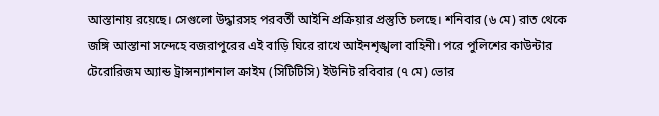আস্তানায় রয়েছে। সেগুলো উদ্ধারসহ পরবর্তী আইনি প্রক্রিয়ার প্রস্তুতি চলছে। শনিবার (৬ মে) রাত থেকে জঙ্গি আস্তানা সন্দেহে বজরাপুরের এই বাড়ি ঘিরে রাখে আইনশৃঙ্খলা বাহিনী। পরে পুলিশের কাউন্টার টেরোরিজম অ্যান্ড ট্রান্সন্যাশনাল ক্রাইম (সিটিটিসি) ইউনিট রবিবার (৭ মে) ভোর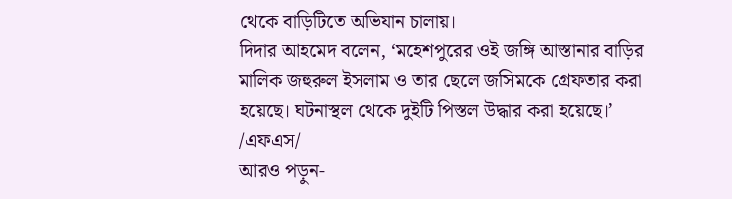থেকে বাড়িটিতে অভিযান চালায়।
দিদার আহমেদ বলেন, ‘মহেশপুরের ওই জঙ্গি আস্তানার বাড়ির মালিক জহুরুল ইসলাম ও তার ছেলে জসিমকে গ্রেফতার করা হয়েছে। ঘটনাস্থল থেকে দুইটি পিস্তল উদ্ধার করা হয়েছে।’
/এফএস/
আরও পড়ুন-